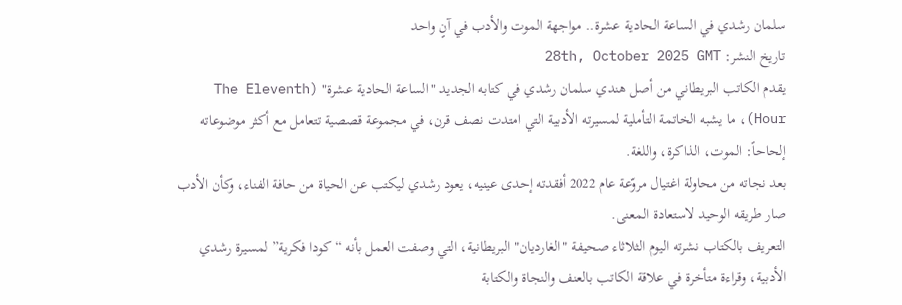سلمان رشدي في الساعة الحادية عشرة.. مواجهة الموت والأدب في آنٍ واحد
تاريخ النشر: 28th, October 2025 GMT
يقدم الكاتب البريطاني من أصل هندي سلمان رشدي في كتابه الجديد "الساعة الحادية عشرة" (The Eleventh Hour)، ما يشبه الخاتمة التأملية لمسيرته الأدبية التي امتدت نصف قرن، في مجموعة قصصية تتعامل مع أكثر موضوعاته إلحاحاً: الموت، الذاكرة، واللغة.
بعد نجاته من محاولة اغتيال مروّعة عام 2022 أفقدته إحدى عينيه، يعود رشدي ليكتب عن الحياة من حافة الفناء، وكأن الأدب صار طريقه الوحيد لاستعادة المعنى.
التعريف بالكتاب نشرته اليوم الثلاثاء صحيفة "الغارديان" البريطانية، التي وصفت العمل بأنه “كودا فكرية” لمسيرة رشدي الأدبية، وقراءة متأخرة في علاقة الكاتب بالعنف والنجاة والكتابة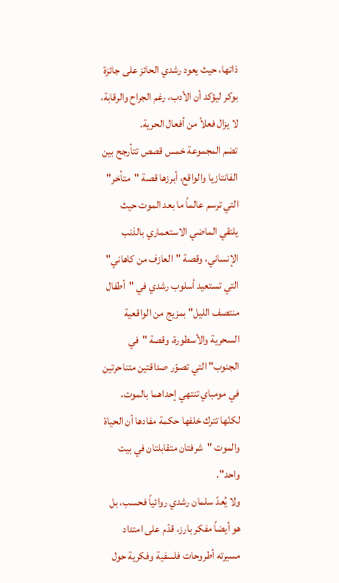ذاتها، حيث يعود رشدي الحائز على جائزة بوكر ليؤكد أن الأدب، رغم الجراح والرقابة، لا يزال فعلاً من أفعال الحرية.
تضم المجموعة خمس قصص تتأرجح بين الفانتازيا والواقع، أبرزها قصة "متأخر" التي ترسم عالماً ما بعد الموت حيث يلتقي الماضي الاستعماري بالذنب الإنساني، وقصة "العازف من كاهاني" التي تستعيد أسلوب رشدي في "أطفال منتصف الليل" بمزيج من الواقعية السحرية والأسطورة، وقصة "في الجنوب" التي تصوّر صداقتين متناحرتين في مومباي تنتهي إحداهما بالموت، لكنّها تترك خلفها حكمة مفادها أن الحياة والموت "شرفتان متقابلتان في بيت واحد".
ولا يُعدّ سلمان رشدي روائياً فحسب، بل هو أيضاً مفكر بارز، قدّم على امتداد مسيرته أطروحات فلسفية وفكرية حول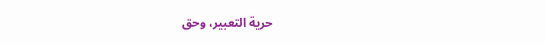حرية التعبير، وحق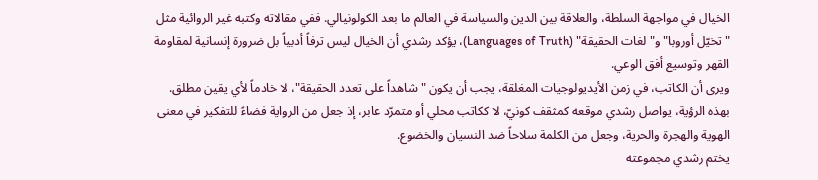الخيال في مواجهة السلطة، والعلاقة بين الدين والسياسة في العالم ما بعد الكولونيالي. ففي مقالاته وكتبه غير الروائية مثل "تخيّل أوروبا" و"لغات الحقيقة" (Languages of Truth)، يؤكد رشدي أن الخيال ليس ترفاً أدبياً بل ضرورة إنسانية لمقاومة القهر وتوسيع أفق الوعي.
ويرى أن الكاتب، في زمن الأيديولوجيات المغلقة، يجب أن يكون "شاهداً على تعدد الحقيقة"، لا خادماً لأي يقين مطلق.
بهذه الرؤية، يواصل رشدي موقعه كمثقف كونيّ، لا ككاتب محلي أو متمرّد عابر، إذ جعل من الرواية فضاءً للتفكير في معنى الهوية والهجرة والحرية، وجعل من الكلمة سلاحاً ضد النسيان والخضوع.
يختم رشدي مجموعته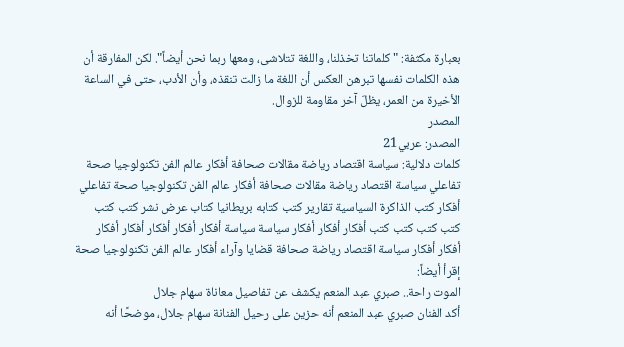بعبارة مكثفة: "كلماتنا تخذلنا، واللغة تتلاشى، ومعها ربما نحن أيضاً". لكن المفارقة أن هذه الكلمات نفسها تبرهن العكس أن اللغة ما زالت تنقذه، وأن الأدب، حتى في الساعة الأخيرة من العمر، يظلّ آخر مقاومة للزوال.
المصدر
المصدر: عربي21
كلمات دلالية: سياسة اقتصاد رياضة مقالات صحافة أفكار عالم الفن تكنولوجيا صحة تفاعلي سياسة اقتصاد رياضة مقالات صحافة أفكار عالم الفن تكنولوجيا صحة تفاعلي أفكار كتب الذاكرة السياسية تقارير كتب كتابه بريطانيا كتاب عرض نشر كتب كتب كتب كتب كتب كتب أفكار أفكار أفكار سياسة سياسة أفكار أفكار أفكار أفكار أفكار أفكار أفكار سياسة اقتصاد رياضة صحافة قضايا وآراء أفكار عالم الفن تكنولوجيا صحة
إقرأ أيضاً:
الموت راحة.. صبري عبد المنعم يكشف عن تفاصيل معاناة سهام جلال
أكد الفنان صبري عبد المنعم أنه حزين على رحيل الفنانة سهام جلال، موضحًا أنه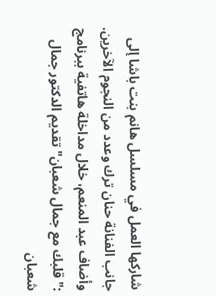شاركها العمل في مسلسل هانم بنت باشا إلى جانب الفنانة حنان ترك وعدد من النجوم الآخرين.
وأضاف عبد المنعم، خلال مداخلة هاتفية ببرنامج :" قلبك مع جمال شعبان" تقديم الدكتور جمال شعبان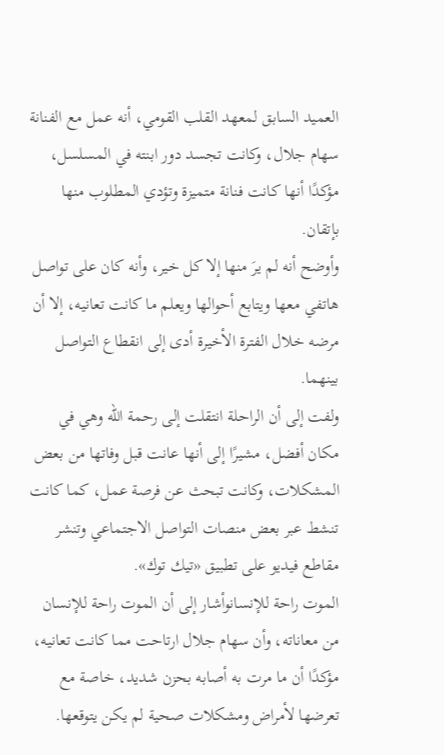العميد السابق لمعهد القلب القومي، أنه عمل مع الفنانة سهام جلال، وكانت تجسد دور ابنته في المسلسل، مؤكدًا أنها كانت فنانة متميزة وتؤدي المطلوب منها بإتقان.
وأوضح أنه لم يرَ منها إلا كل خير، وأنه كان على تواصل هاتفي معها ويتابع أحوالها ويعلم ما كانت تعانيه، إلا أن مرضه خلال الفترة الأخيرة أدى إلى انقطاع التواصل بينهما.
ولفت إلى أن الراحلة انتقلت إلى رحمة الله وهي في مكان أفضل، مشيرًا إلى أنها عانت قبل وفاتها من بعض المشكلات، وكانت تبحث عن فرصة عمل، كما كانت تنشط عبر بعض منصات التواصل الاجتماعي وتنشر مقاطع فيديو على تطبيق «تيك توك».
الموت راحة للإنسانوأشار إلى أن الموت راحة للإنسان من معاناته، وأن سهام جلال ارتاحت مما كانت تعانيه، مؤكدًا أن ما مرت به أصابه بحزن شديد، خاصة مع تعرضها لأمراض ومشكلات صحية لم يكن يتوقعها.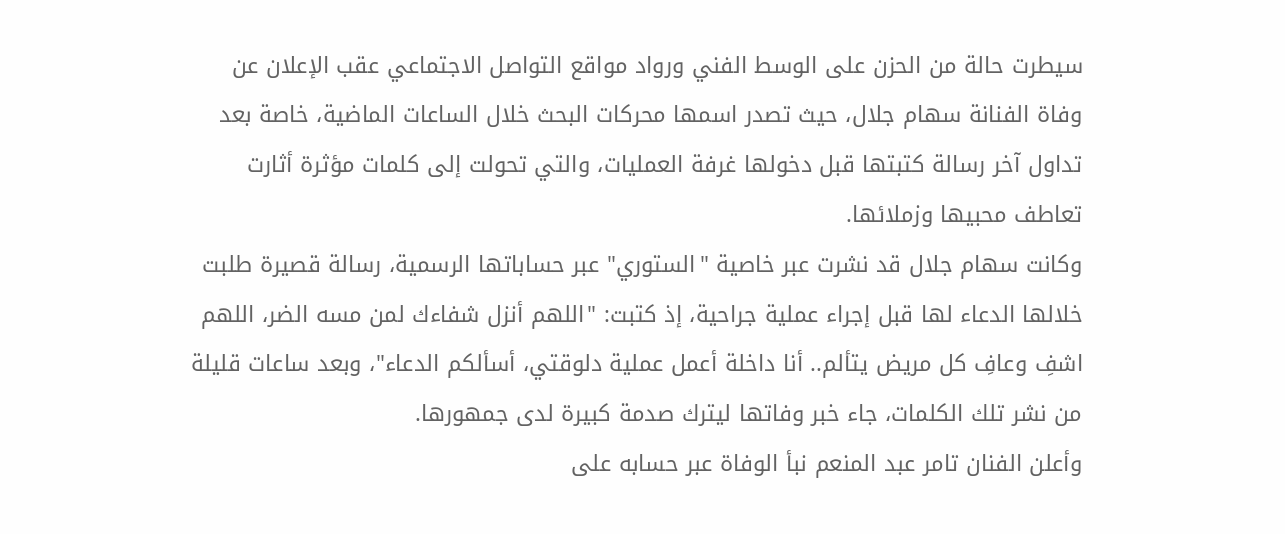سيطرت حالة من الحزن على الوسط الفني ورواد مواقع التواصل الاجتماعي عقب الإعلان عن وفاة الفنانة سهام جلال، حيث تصدر اسمها محركات البحث خلال الساعات الماضية، خاصة بعد تداول آخر رسالة كتبتها قبل دخولها غرفة العمليات، والتي تحولت إلى كلمات مؤثرة أثارت تعاطف محبيها وزملائها.
وكانت سهام جلال قد نشرت عبر خاصية "الستوري" عبر حساباتها الرسمية، رسالة قصيرة طلبت خلالها الدعاء لها قبل إجراء عملية جراحية، إذ كتبت: "اللهم أنزل شفاءك لمن مسه الضر، اللهم اشفِ وعافِ كل مريض يتألم.. أنا داخلة أعمل عملية دلوقتي، أسألكم الدعاء"، وبعد ساعات قليلة من نشر تلك الكلمات، جاء خبر وفاتها ليترك صدمة كبيرة لدى جمهورها.
وأعلن الفنان تامر عبد المنعم نبأ الوفاة عبر حسابه على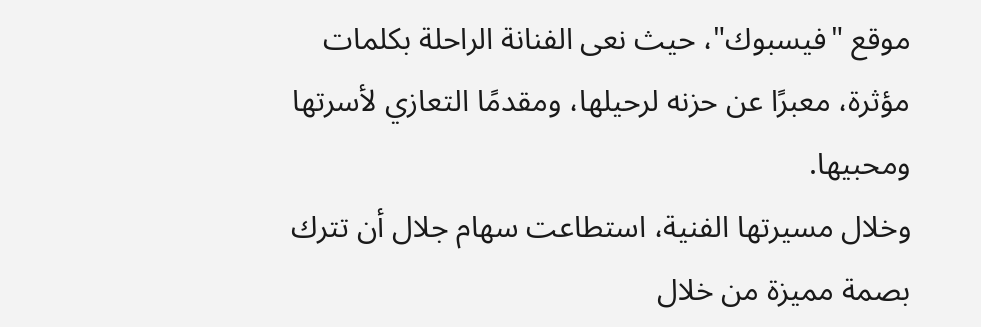موقع "فيسبوك"، حيث نعى الفنانة الراحلة بكلمات مؤثرة، معبرًا عن حزنه لرحيلها، ومقدمًا التعازي لأسرتها ومحبيها.
وخلال مسيرتها الفنية، استطاعت سهام جلال أن تترك بصمة مميزة من خلال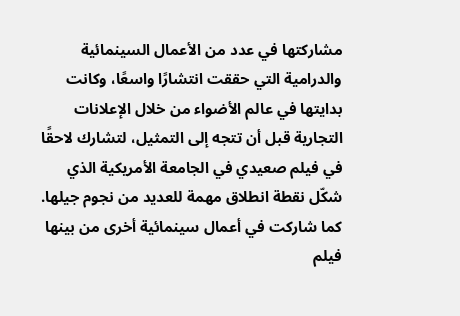مشاركتها في عدد من الأعمال السينمائية والدرامية التي حققت انتشارًا واسعًا، وكانت بدايتها في عالم الأضواء من خلال الإعلانات التجارية قبل أن تتجه إلى التمثيل، لتشارك لاحقًا في فيلم صعيدي في الجامعة الأمريكية الذي شكّل نقطة انطلاق مهمة للعديد من نجوم جيلها.
كما شاركت في أعمال سينمائية أخرى من بينها فيلم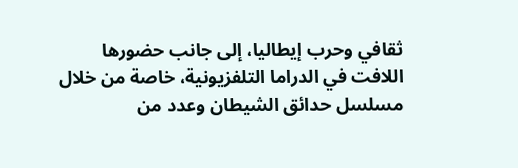ثقافي وحرب إيطاليا، إلى جانب حضورها اللافت في الدراما التلفزيونية، خاصة من خلال مسلسل حدائق الشيطان وعدد من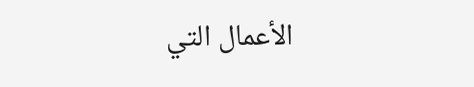الأعمال التي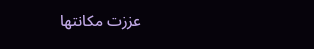عززت مكانتها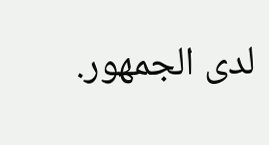لدى الجمهور.